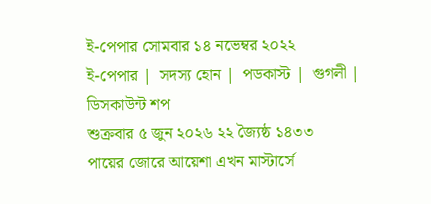ই-পেপার সোমবার ১৪ নভেম্বর ২০২২
ই-পেপার |  সদস্য হোন |  পডকাস্ট |  গুগলী |  ডিসকাউন্ট শপ
শুক্রবার ৫ জুন ২০২৬ ২২ জ্যৈষ্ঠ ১৪৩৩
পায়ের জোরে আয়েশা এখন মাস্টার্সে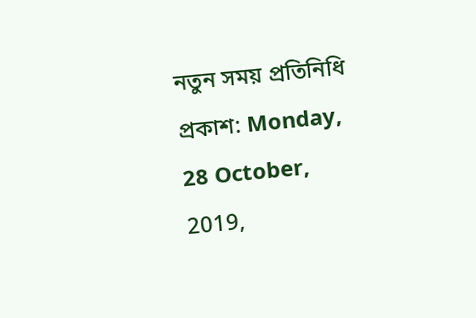নতুন সময় প্রতিনিধি
প্রকাশ: Monday, 28 October, 2019,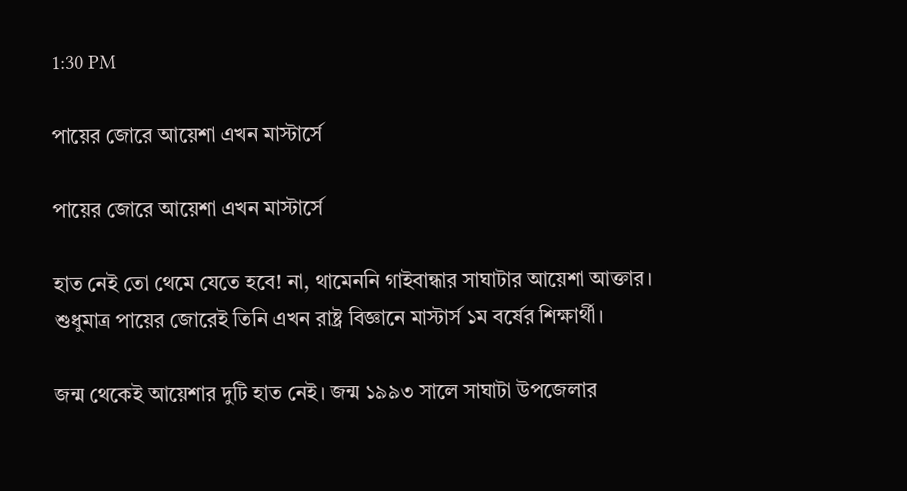1:30 PM

পায়ের জোরে আয়েশা এখন মাস্টার্সে

পায়ের জোরে আয়েশা এখন মাস্টার্সে

হাত নেই তো থেমে যেতে হবে! না, থামেননি গাইবান্ধার সাঘাটার আয়েশা আক্তার। শুধুমাত্র পায়ের জোরেই তিনি এখন রাষ্ট্র বিজ্ঞানে মাস্টার্স ১ম বর্ষের শিক্ষার্থী।

জন্ম থেকেই আয়েশার দুটি হাত নেই। জন্ম ১৯৯৩ সালে সাঘাটা উপজেলার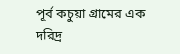পূর্ব কচুয়া গ্রামের এক দরিদ্র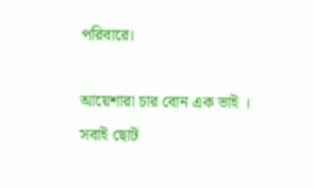পরিবারে।

আয়েশারা চার বোন এক ভাই । সবাই ছোট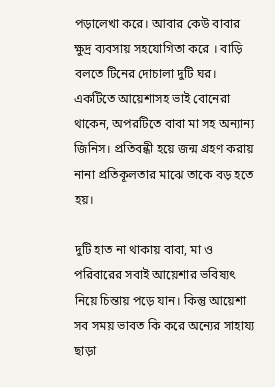পড়ালেখা করে। আবার কেউ বাবার ক্ষুদ্র ব্যবসায় সহযোগিতা করে । বাড়ি বলতে টিনের দোচালা দুটি ঘর। একটিতে আয়েশাসহ ভাই বোনেরা থাকেন, অপরটিতে বাবা মা সহ অন্যান্য জিনিস। প্রতিবন্ধী হয়ে জন্ম গ্রহণ করায় নানা প্রতিকূলতার মাঝে তাকে বড় হতে হয়।

দুটি হাত না থাকায় বাবা, মা ও পরিবারের সবাই আয়েশার ভবিষ্যৎ নিয়ে চিন্তায় পড়ে যান। কিন্তু আয়েশা সব সময় ভাবত কি করে অন্যের সাহায্য ছাড়া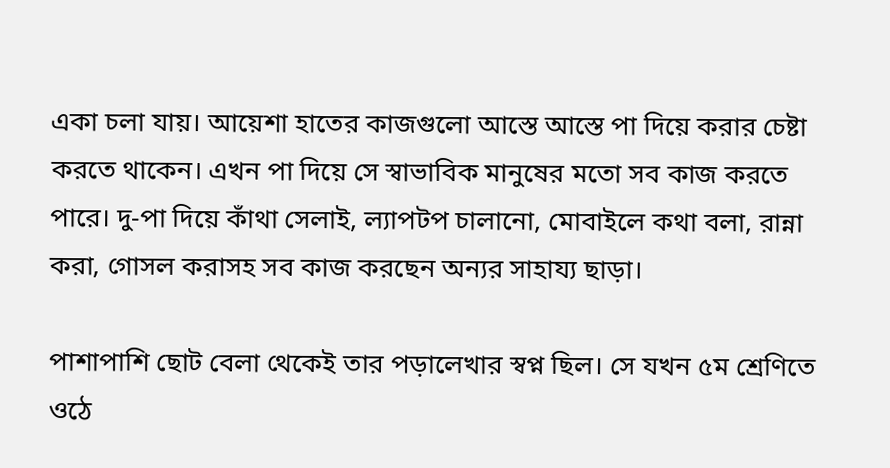একা চলা যায়। আয়েশা হাতের কাজগুলো আস্তে আস্তে পা দিয়ে করার চেষ্টা করতে থাকেন। এখন পা দিয়ে সে স্বাভাবিক মানুষের মতো সব কাজ করতে পারে। দু-পা দিয়ে কাঁথা সেলাই, ল্যাপটপ চালানো, মোবাইলে কথা বলা, রান্না করা, গোসল করাসহ সব কাজ করছেন অন্যর সাহায্য ছাড়া।

পাশাপাশি ছোট বেলা থেকেই তার পড়ালেখার স্বপ্ন ছিল। সে যখন ৫ম শ্রেণিতে ওঠে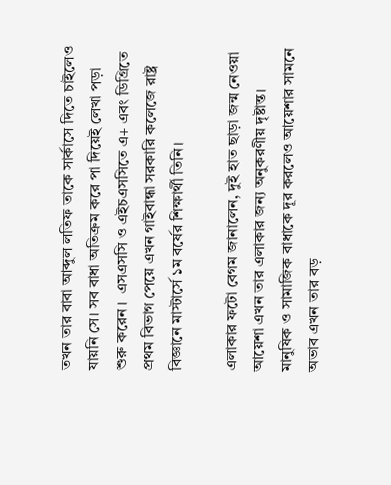তখন তার বাবা আব্দুল লতিফ তাকে সার্কাসে দিতে চাইলেও যায়নি সে। সব বাধা অতিক্রম করে পা দিয়েই লেখা পড়া শুরু করেন ।  এসএসসি ও এইচএসসিতে এ+ এবং ডিগ্রিতে প্রথম বিভাগ পেয়ে এখন গাইবান্ধা সরকারি কলেজে রাষ্ট্র বিজ্ঞানে মাস্টার্সে ১ম বর্ষের শিক্ষার্থী তিনি।

এলাকার ফটো বেগম জানালেন, দুই হাত ছাড়া জন্ম নেওয়া আয়েশা এখন তার এলাকার জন্য অনুকরণীয় দৃষ্টান্ত। মানুষিক ও সামাজিক বাধাকে দূর করলেও আয়েশার সামনে অভাব এখন তার বড়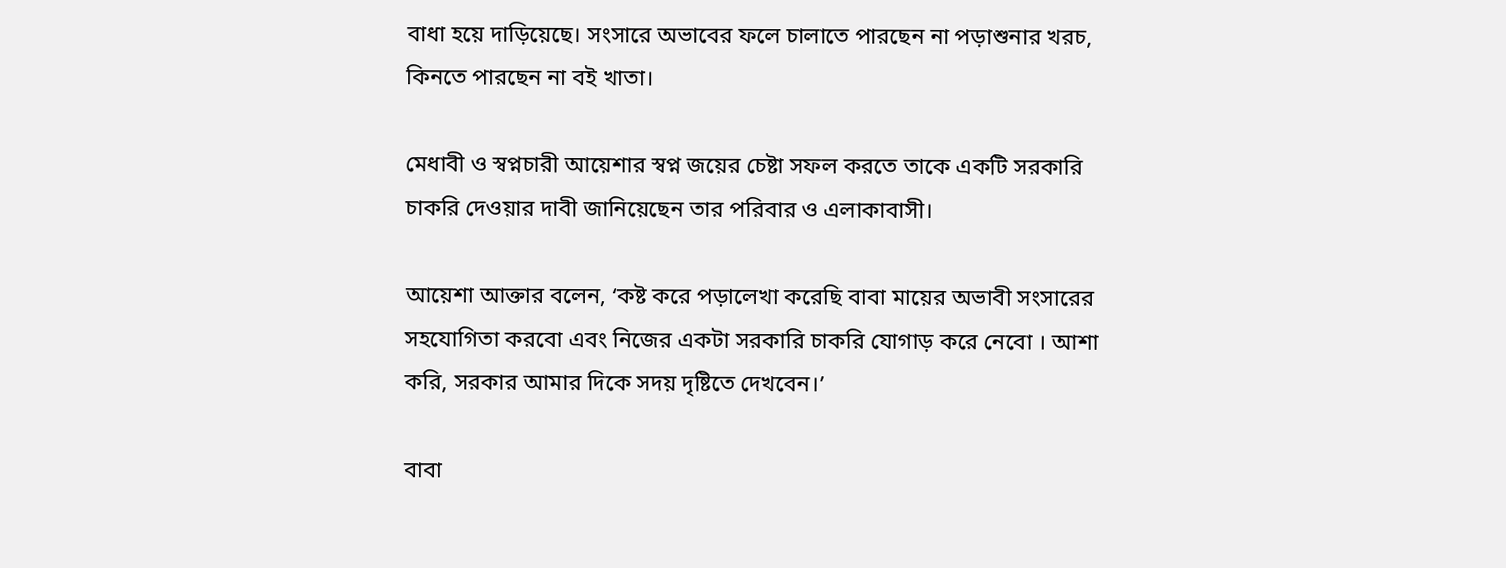বাধা হয়ে দাড়িয়েছে। সংসারে অভাবের ফলে চালাতে পারছেন না পড়াশুনার খরচ, কিনতে পারছেন না বই খাতা।

মেধাবী ও স্বপ্নচারী আয়েশার স্বপ্ন জয়ের চেষ্টা সফল করতে তাকে একটি সরকারি চাকরি দেওয়ার দাবী জানিয়েছেন তার পরিবার ও এলাকাবাসী।

আয়েশা আক্তার বলেন, ‘কষ্ট করে পড়ালেখা করেছি বাবা মায়ের অভাবী সংসারের সহযোগিতা করবো এবং নিজের একটা সরকারি চাকরি যোগাড় করে নেবো । আশা করি, সরকার আমার দিকে সদয় দৃষ্টিতে দেখবেন।’

বাবা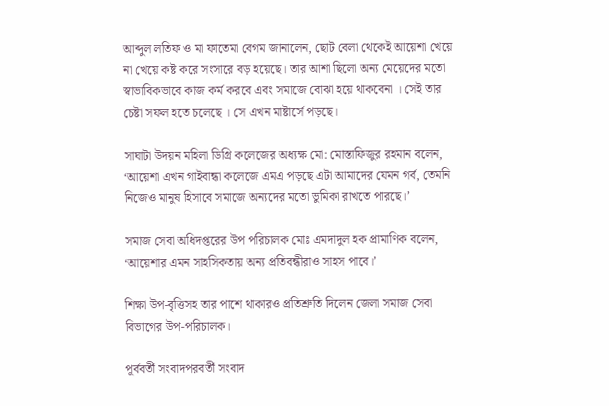আব্দুল লতিফ ও মা ফাতেমা বেগম জানালেন, ছোট বেলা থেকেই আয়েশা খেয়ে না খেয়ে কষ্ট করে সংসারে বড় হয়েছে। তার আশা ছিলো অন্য মেয়েদের মতো স্বাভাবিকভাবে কাজ কর্ম করবে এবং সমাজে বোঝা হয়ে থাকবেনা । সেই তার চেষ্টা সফল হতে চলেছে । সে এখন মাষ্টার্সে পড়ছে।

সাঘাটা উদয়ন মহিলা ডিগ্রি কলেজের অধ্যক্ষ মো: মোস্তাফিজুর রহমান বলেন, ‘আয়েশা এখন গাইবান্ধা কলেজে এমএ পড়ছে এটা আমাদের যেমন গর্ব, তেমনি নিজেও মানুষ হিসাবে সমাজে অন্যদের মতো ভুমিকা রাখতে পারছে।’

সমাজ সেবা অধিদপ্তরের উপ পরিচালক মোঃ এমদাদুল হক প্রামাণিক বলেন, ‘আয়েশার এমন সাহসিকতায় অন্য প্রতিবন্ধীরাও সাহস পাবে।’

শিক্ষা উপ-বৃত্তিসহ তার পাশে থাকারও প্রতিশ্রুতি দিলেন জেলা সমাজ সেবা বিভাগের উপ-পরিচালক।

পূর্ববর্তী সংবাদপরবর্তী সংবাদ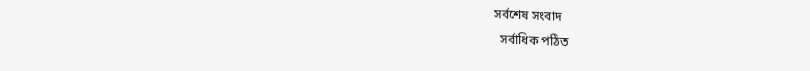সর্বশেষ সংবাদ
  সর্বাধিক পঠিত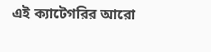এই ক্যাটেগরির আরো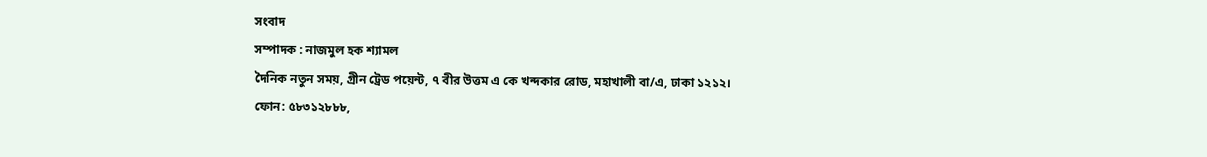সংবাদ
সম্পাদক : নাজমুল হক শ্যামল
দৈনিক নতুন সময়, গ্রীন ট্রেড পয়েন্ট, ৭ বীর উত্তম এ কে খন্দকার রোড, মহাখালী বা/এ, ঢাকা ১২১২।
ফোন: ৫৮৩১২৮৮৮,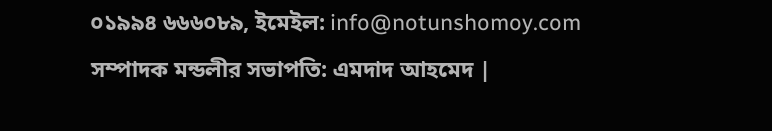০১৯৯৪ ৬৬৬০৮৯, ইমেইল: info@notunshomoy.com
সম্পাদক মন্ডলীর সভাপতি: এমদাদ আহমেদ |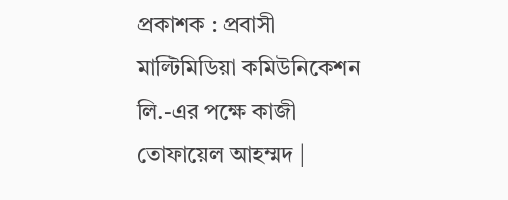প্রকাশক : প্রবাসী মাল্টিমিডিয়া কমিউনিকেশন লি.-এর পক্ষে কাজী তোফায়েল আহম্মদ |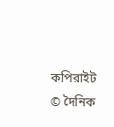কপিরাইট © দৈনিক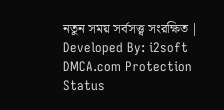নতুন সময় সর্বসত্ত্ব সংরক্ষিত | Developed By: i2soft
DMCA.com Protection Status